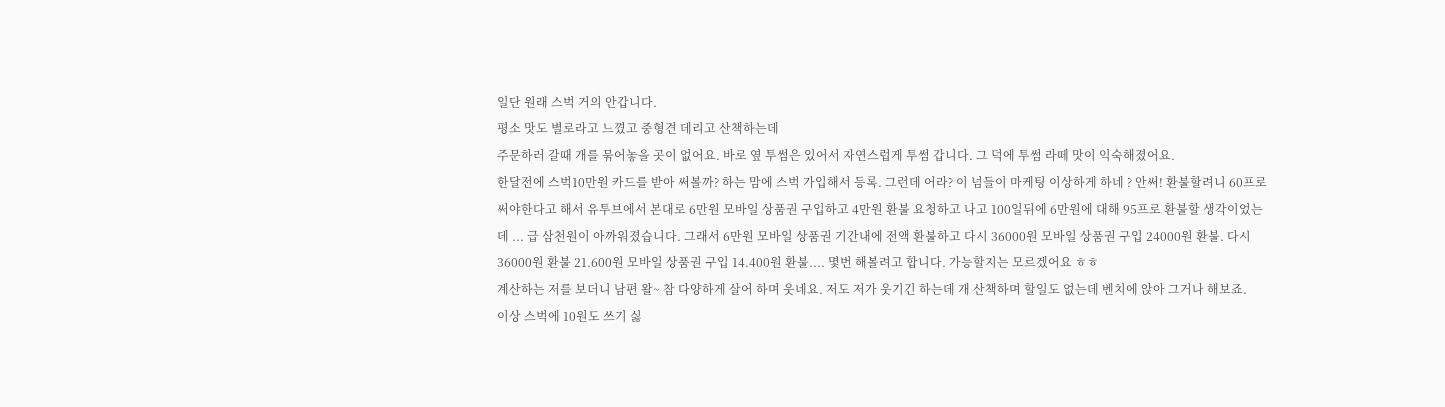일단 원래 스벅 거의 안갑니다.
평소 맛도 별로라고 느꼈고 중형견 데리고 산책하는데
주문하러 갈때 개를 묶어놓을 곳이 없어요. 바로 옆 투썸은 있어서 자연스럽게 투썸 갑니다. 그 덕에 투썸 라떼 맛이 익숙해졌어요.
한달전에 스벅10만원 카드를 받아 써볼까? 하는 맘에 스벅 가입해서 등록. 그런데 어라? 이 넘들이 마케팅 이상하게 하네 ? 안써! 환불할려니 60프로 써야한다고 해서 유투브에서 본대로 6만원 모바일 상품권 구입하고 4만원 환불 요청하고 나고 100일뒤에 6만원에 대해 95프로 환불할 생각이었는데 ... 급 삼천원이 아까워졌습니다. 그래서 6만원 모바일 상품권 기간내에 전액 환불하고 다시 36000원 모바일 상품권 구입 24000원 환불. 다시 36000원 환불 21.600원 모바일 상품권 구입 14.400원 환불.... 몇번 해볼려고 합니다. 가능할지는 모르겠어요 ㅎㅎ
계산하는 저를 보더니 남편 왈~ 참 다양하게 살어 하며 웃네요. 저도 저가 웃기긴 하는데 개 산책하며 할일도 없는데 벤치에 앉아 그거나 해보죠.
이상 스벅에 10원도 쓰기 싫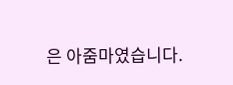은 아줌마였습니다.